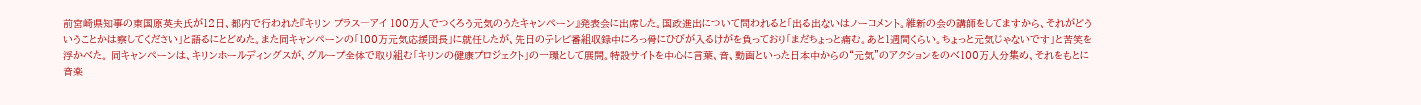前宮崎県知事の東国原英夫氏が12日、都内で行われた『キリン プラス―アイ 100万人でつくろう元気のうたキャンペーン』発表会に出席した。国政進出について問われると「出る出ないはノーコメント。維新の会の講師をしてますから、それがどういうことかは察してください」と語るにとどめた。また同キャンペーンの「100万元気応援団長」に就任したが、先日のテレビ番組収録中にろっ骨にひびが入るけがを負っており「まだちょっと痛む。あと1週間くらい。ちょっと元気じゃないです」と苦笑を浮かべた。 同キャンペーンは、キリンホールディングスが、グループ全体で取り組む「キリンの健康プロジェクト」の一環として展開。特設サイトを中心に言葉、音、動画といった日本中からの“元気”のアクションをのべ100万人分集め、それをもとに音楽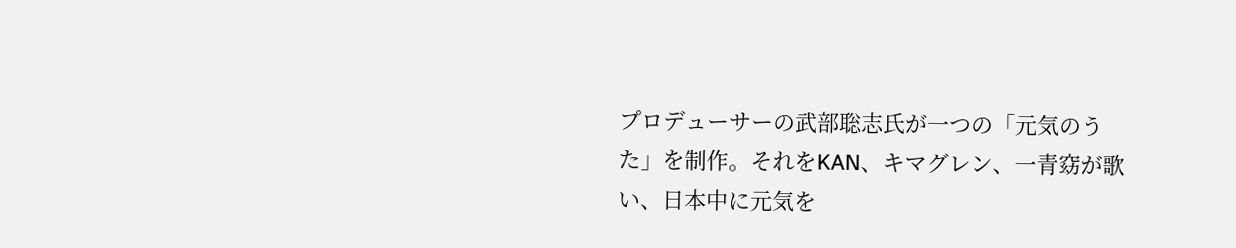プロデューサーの武部聡志氏が一つの「元気のうた」を制作。それをKAN、キマグレン、一青窈が歌い、日本中に元気を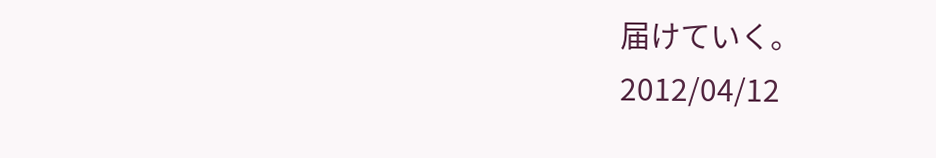届けていく。
2012/04/12